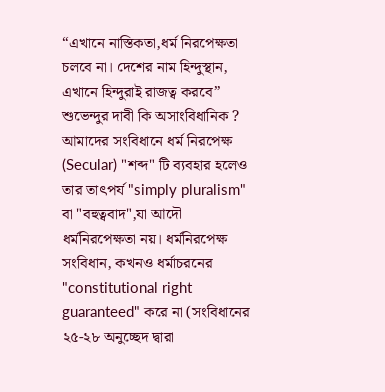“এখানে নাস্তিকতা,ধর্ম নিরপেক্ষতা চলবে না। দেশের নাম হিন্দুস্থান, এখানে হিন্দুরাই রাজত্ব করবে” শুভেন্দুর দাবী কি অসাংবিধানিক ?
আমাদের সংবিধানে ধর্ম নিরপেক্ষ (Secular) "শব্দ" টি ব্যবহার হলেও তার তাৎপর্য "simply pluralism" বা "বহুত্ববাদ",যা আদৌ ধর্মনিরপেক্ষতা নয়। ধর্মনিরপেক্ষ সংবিধান, কখনও ধর্মাচরনের "constitutional right guaranteed" করে না (সংবিধানের ২৫-২৮ অনুচ্ছেদ দ্বারা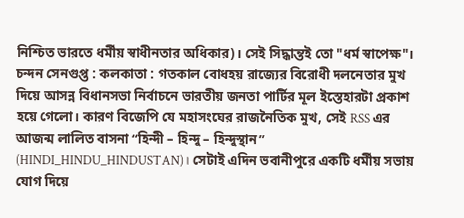নিশ্চিত ভারতে ধর্মীয় স্বাধীনতার অধিকার)। সেই সিদ্ধান্তই তো "ধর্ম স্বাপেক্ষ"।
চন্দন সেনগুপ্ত : কলকাতা : গতকাল বোধহয় রাজ্যের বিরোধী দলনেতার মুখ দিয়ে আসন্ন বিধানসভা নির্বাচনে ভারতীয় জনতা পার্টির মূল ইস্তেহারটা প্রকাশ হয়ে গেলো। কারণ বিজেপি যে মহাসংঘের রাজনৈতিক মুখ, সেই RSS এর আজন্ম লালিত বাসনা “হিন্দী – হিন্দু – হিন্দুস্থান” (HINDI_HINDU_HINDUSTAN)। সেটাই এদিন ভবানীপুরে একটি ধর্মীয় সভায় যোগ দিয়ে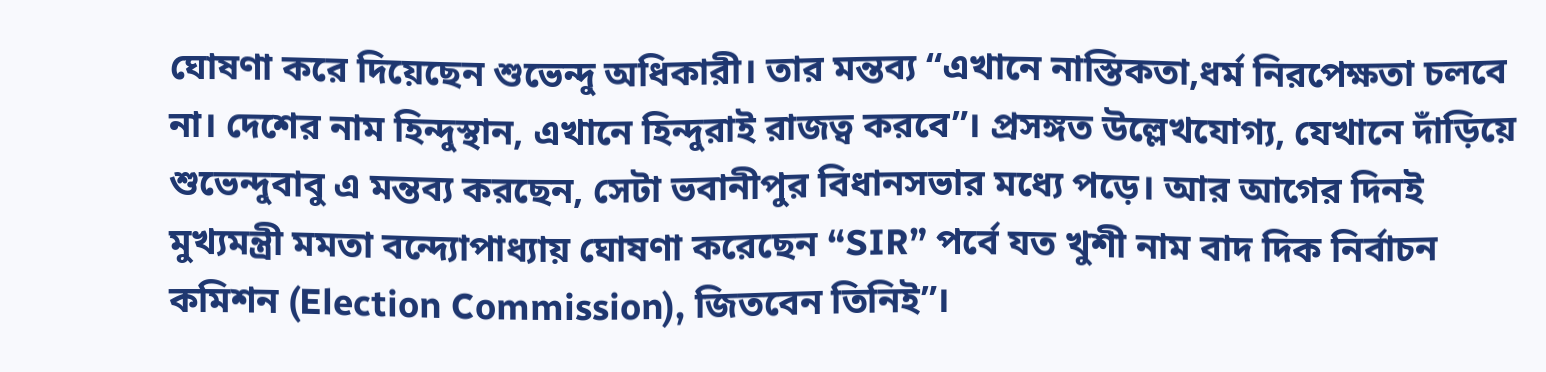ঘোষণা করে দিয়েছেন শুভেন্দু অধিকারী। তার মন্তব্য “এখানে নাস্তিকতা,ধর্ম নিরপেক্ষতা চলবে না। দেশের নাম হিন্দুস্থান, এখানে হিন্দুরাই রাজত্ব করবে”। প্রসঙ্গত উল্লেখযোগ্য, যেখানে দাঁড়িয়ে শুভেন্দুবাবু এ মন্তব্য করছেন, সেটা ভবানীপুর বিধানসভার মধ্যে পড়ে। আর আগের দিনই মুখ্যমন্ত্রী মমতা বন্দ্যোপাধ্যায় ঘোষণা করেছেন “SIR” পর্বে যত খুশী নাম বাদ দিক নির্বাচন কমিশন (Election Commission), জিতবেন তিনিই”।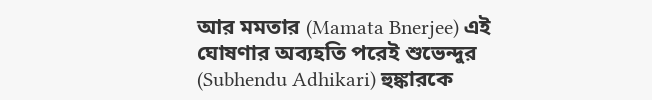আর মমতার (Mamata Bnerjee) এই ঘোষণার অব্যহতি পরেই শুভেন্দুর (Subhendu Adhikari) হুঙ্কারকে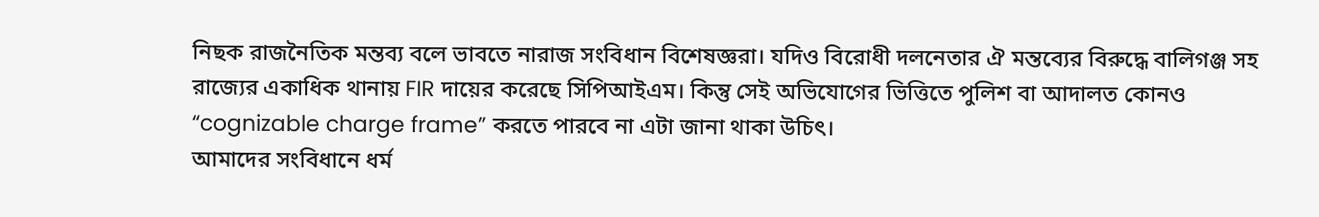নিছক রাজনৈতিক মন্তব্য বলে ভাবতে নারাজ সংবিধান বিশেষজ্ঞরা। যদিও বিরোধী দলনেতার ঐ মন্তব্যের বিরুদ্ধে বালিগঞ্জ সহ রাজ্যের একাধিক থানায় FIR দায়ের করেছে সিপিআইএম। কিন্তু সেই অভিযোগের ভিত্তিতে পুলিশ বা আদালত কোনও “cognizable charge frame” করতে পারবে না এটা জানা থাকা উচিৎ।
আমাদের সংবিধানে ধর্ম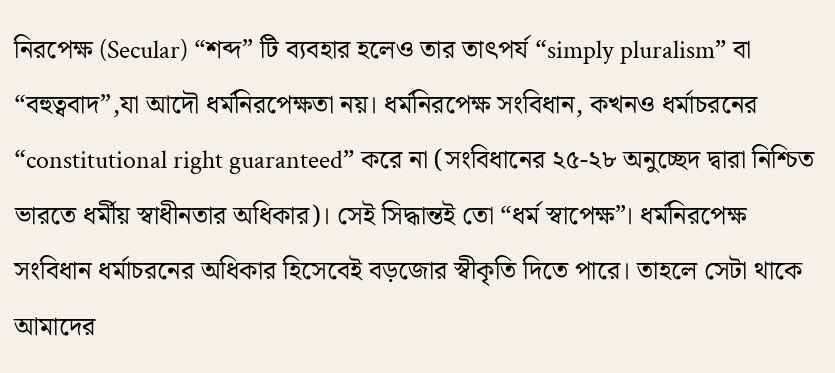নিরপেক্ষ (Secular) “শব্দ” টি ব্যবহার হলেও তার তাৎপর্য “simply pluralism” বা “বহুত্ববাদ”,যা আদৌ ধর্মনিরপেক্ষতা নয়। ধর্মনিরপেক্ষ সংবিধান, কখনও ধর্মাচরনের “constitutional right guaranteed” করে না (সংবিধানের ২৫-২৮ অনুচ্ছেদ দ্বারা নিশ্চিত ভারতে ধর্মীয় স্বাধীনতার অধিকার)। সেই সিদ্ধান্তই তো “ধর্ম স্বাপেক্ষ”। ধর্মনিরপেক্ষ সংবিধান ধর্মাচরনের অধিকার হিসেবেই বড়জোর স্বীকৃতি দিতে পারে। তাহলে সেটা থাকে আমাদের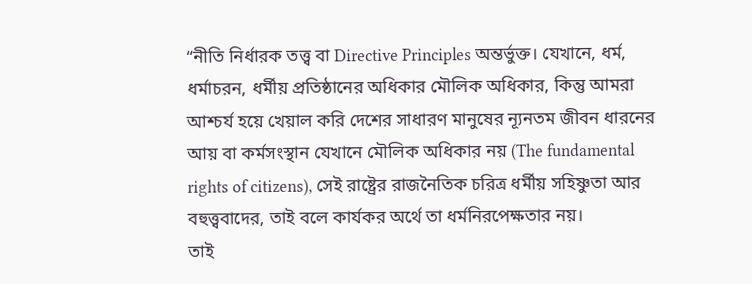“নীতি নির্ধারক তত্ত্ব বা Directive Principles অন্তর্ভুক্ত। যেখানে, ধর্ম, ধর্মাচরন, ধর্মীয় প্রতিষ্ঠানের অধিকার মৌলিক অধিকার, কিন্তু আমরা আশ্চর্য হয়ে খেয়াল করি দেশের সাধারণ মানুষের ন্যূনতম জীবন ধারনের আয় বা কর্মসংস্থান যেখানে মৌলিক অধিকার নয় (The fundamental rights of citizens), সেই রাষ্ট্রের রাজনৈতিক চরিত্র ধর্মীয় সহিষ্ণুতা আর বহুত্ত্ববাদের, তাই বলে কার্যকর অর্থে তা ধর্মনিরপেক্ষতার নয়।
তাই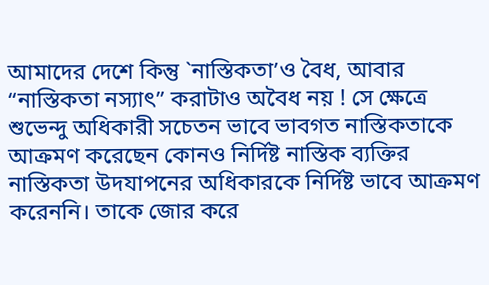আমাদের দেশে কিন্তু `নাস্তিকতা’ও বৈধ, আবার “নাস্তিকতা নস্যাৎ” করাটাও অবৈধ নয় ! সে ক্ষেত্রে শুভেন্দু অধিকারী সচেতন ভাবে ভাবগত নাস্তিকতাকে আক্রমণ করেছেন কোনও নির্দিষ্ট নাস্তিক ব্যক্তির নাস্তিকতা উদযাপনের অধিকারকে নির্দিষ্ট ভাবে আক্রমণ করেননি। তাকে জোর করে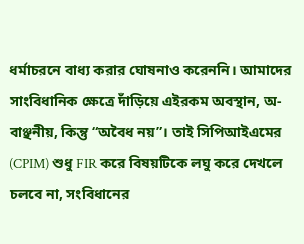ধর্মাচরনে বাধ্য করার ঘোষনাও করেননি। আমাদের সাংবিধানিক ক্ষেত্রে দাঁড়িয়ে এইরকম অবস্থান, অ-বাঞ্ছনীয়, কিন্তু “অবৈধ নয়”। তাই সিপিআইএমের (CPIM) শুধু FIR করে বিষয়টিকে লঘু করে দেখলে চলবে না, সংবিধানের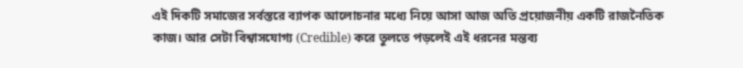এই দিকটি সমাজের সর্বস্তরে ব্যাপক আলোচনার মধ্যে নিয়ে আসা আজ অতি প্রয়োজনীয় একটি রাজনৈতিক কাজ। আর সেটা বিশ্বাসযোগ্য (Credible) করে তুলতে পড়লেই এই ধরনের মন্তব্য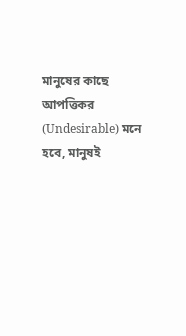মানুষের কাছে আপত্তিকর (Undesirable) মনে হবে, মানুষই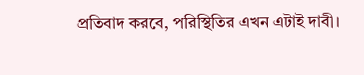প্রতিবাদ করবে, পরিস্থিতির এখন এটাই দাবী।